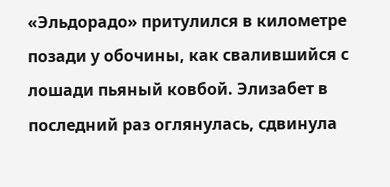«Эльдорадо» притулился в километре позади у обочины, как свалившийся с лошади пьяный ковбой. Элизабет в последний раз оглянулась, сдвинула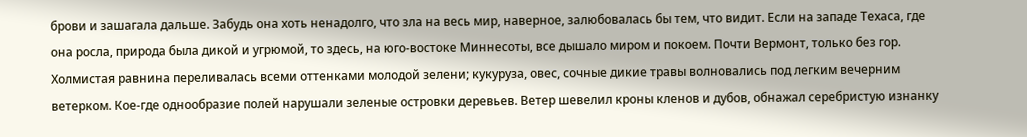брови и зашагала дальше. Забудь она хоть ненадолго, что зла на весь мир, наверное, залюбовалась бы тем, что видит. Если на западе Техаса, где она росла, природа была дикой и угрюмой, то здесь, на юго-востоке Миннесоты, все дышало миром и покоем. Почти Вермонт, только без гор. Холмистая равнина переливалась всеми оттенками молодой зелени; кукуруза, овес, сочные дикие травы волновались под легким вечерним ветерком. Кое-где однообразие полей нарушали зеленые островки деревьев. Ветер шевелил кроны кленов и дубов, обнажал серебристую изнанку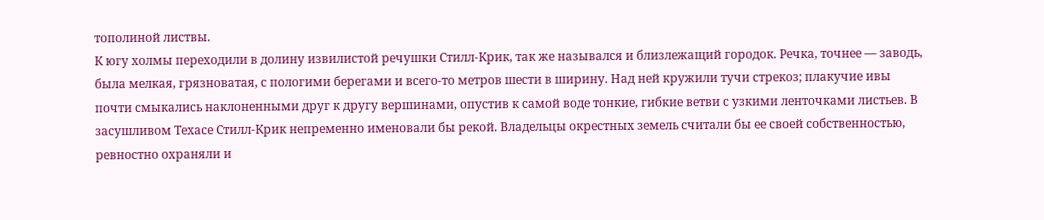тополиной листвы.
К югу холмы переходили в долину извилистой речушки Стилл-Крик, так же назывался и близлежащий городок. Речка, точнее — заводь, была мелкая, грязноватая, с пологими берегами и всего-то метров шести в ширину. Над ней кружили тучи стрекоз; плакучие ивы почти смыкались наклоненными друг к другу вершинами, опустив к самой воде тонкие, гибкие ветви с узкими ленточками листьев. В засушливом Техасе Стилл-Крик непременно именовали бы рекой. Владельцы окрестных земель считали бы ее своей собственностью, ревностно охраняли и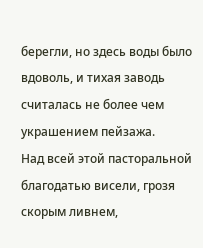берегли, но здесь воды было вдоволь, и тихая заводь считалась не более чем украшением пейзажа.
Над всей этой пасторальной благодатью висели, грозя скорым ливнем,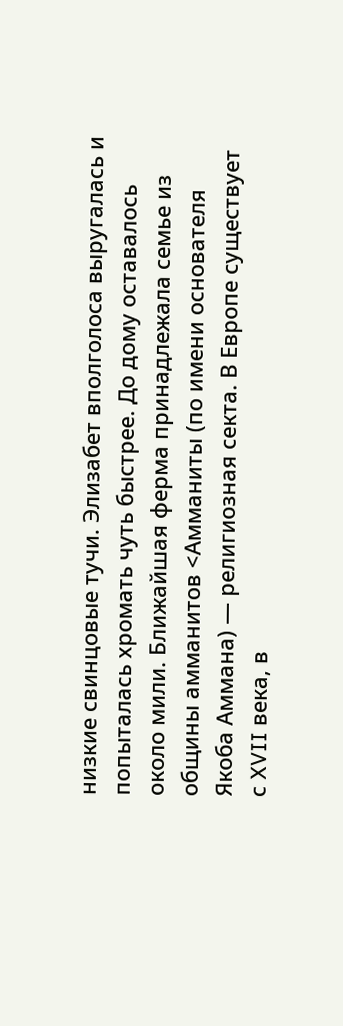низкие свинцовые тучи. Элизабет вполголоса выругалась и попыталась хромать чуть быстрее. До дому оставалось около мили. Ближайшая ферма принадлежала семье из общины амманитов <Амманиты (по имени основателя Якоба Аммана) — религиозная секта. В Европе существует с XVII века, в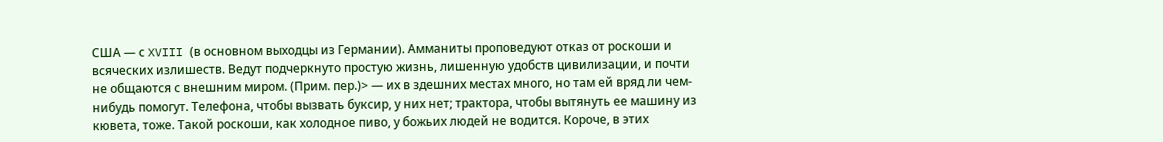США — с XVIII (в основном выходцы из Германии). Амманиты проповедуют отказ от роскоши и всяческих излишеств. Ведут подчеркнуто простую жизнь, лишенную удобств цивилизации, и почти не общаются с внешним миром. (Прим. пер.)> — их в здешних местах много, но там ей вряд ли чем-нибудь помогут. Телефона, чтобы вызвать буксир, у них нет; трактора, чтобы вытянуть ее машину из кювета, тоже. Такой роскоши, как холодное пиво, у божьих людей не водится. Короче, в этих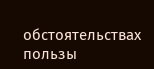обстоятельствах пользы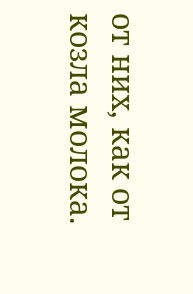от них, как от козла молока.